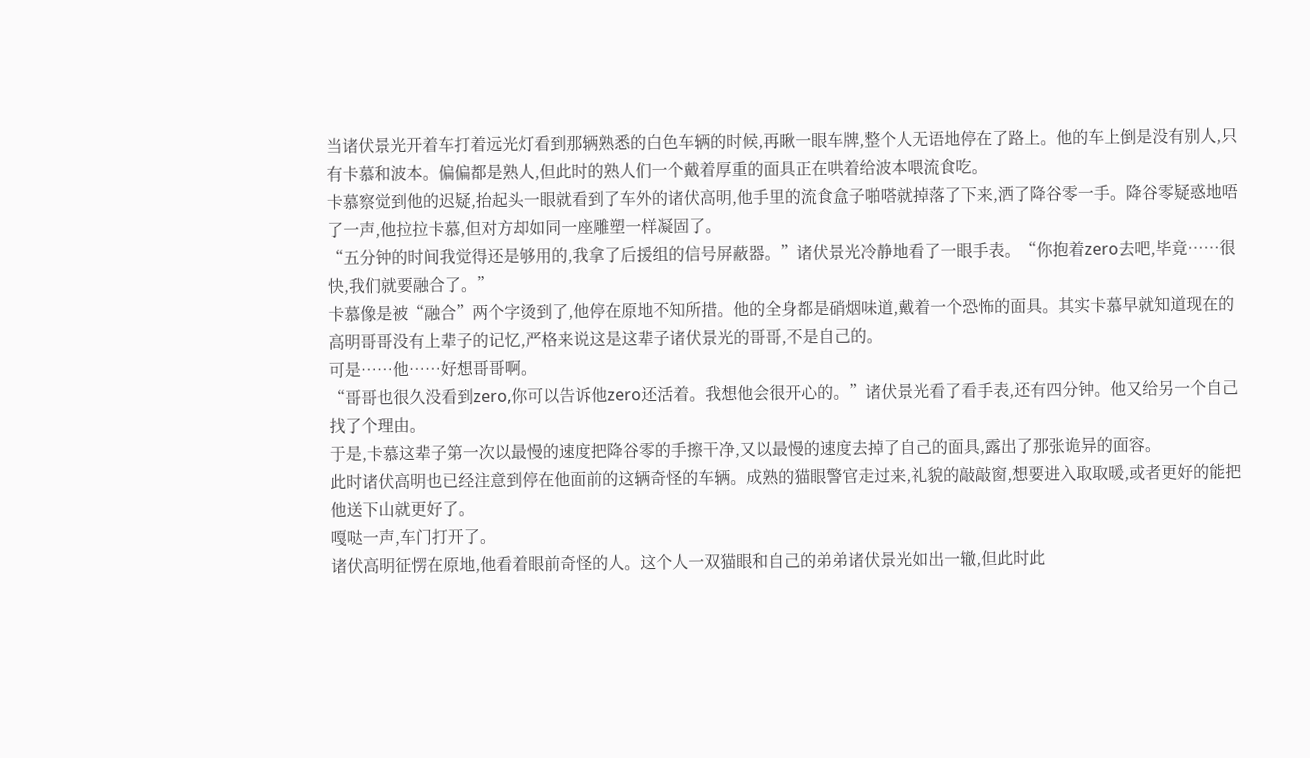当诸伏景光开着车打着远光灯看到那辆熟悉的白色车辆的时候,再瞅一眼车牌,整个人无语地停在了路上。他的车上倒是没有别人,只有卡慕和波本。偏偏都是熟人,但此时的熟人们一个戴着厚重的面具正在哄着给波本喂流食吃。
卡慕察觉到他的迟疑,抬起头一眼就看到了车外的诸伏高明,他手里的流食盒子啪嗒就掉落了下来,洒了降谷零一手。降谷零疑惑地唔了一声,他拉拉卡慕,但对方却如同一座雕塑一样凝固了。
“五分钟的时间我觉得还是够用的,我拿了后援组的信号屏蔽器。”诸伏景光冷静地看了一眼手表。“你抱着zero去吧,毕竟……很快,我们就要融合了。”
卡慕像是被“融合”两个字烫到了,他停在原地不知所措。他的全身都是硝烟味道,戴着一个恐怖的面具。其实卡慕早就知道现在的高明哥哥没有上辈子的记忆,严格来说这是这辈子诸伏景光的哥哥,不是自己的。
可是……他……好想哥哥啊。
“哥哥也很久没看到zero,你可以告诉他zero还活着。我想他会很开心的。”诸伏景光看了看手表,还有四分钟。他又给另一个自己找了个理由。
于是,卡慕这辈子第一次以最慢的速度把降谷零的手擦干净,又以最慢的速度去掉了自己的面具,露出了那张诡异的面容。
此时诸伏高明也已经注意到停在他面前的这辆奇怪的车辆。成熟的猫眼警官走过来,礼貌的敲敲窗,想要进入取取暖,或者更好的能把他送下山就更好了。
嘎哒一声,车门打开了。
诸伏高明征愣在原地,他看着眼前奇怪的人。这个人一双猫眼和自己的弟弟诸伏景光如出一辙,但此时此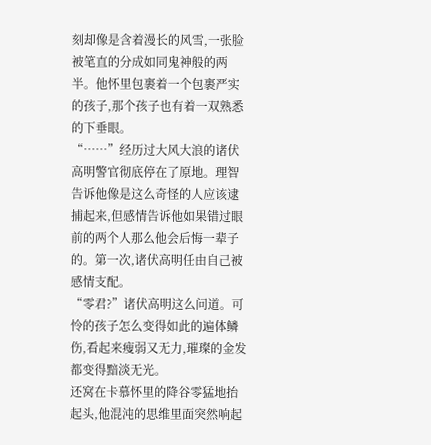刻却像是含着漫长的风雪,一张脸被笔直的分成如同鬼神般的两半。他怀里包裹着一个包裹严实的孩子,那个孩子也有着一双熟悉的下垂眼。
“……”经历过大风大浪的诸伏高明警官彻底停在了原地。理智告诉他像是这么奇怪的人应该逮捕起来,但感情告诉他如果错过眼前的两个人那么他会后悔一辈子的。第一次,诸伏高明任由自己被感情支配。
“零君?”诸伏高明这么问道。可怜的孩子怎么变得如此的遍体鳞伤,看起来瘦弱又无力,璀璨的金发都变得黯淡无光。
还窝在卡慕怀里的降谷零猛地抬起头,他混沌的思维里面突然响起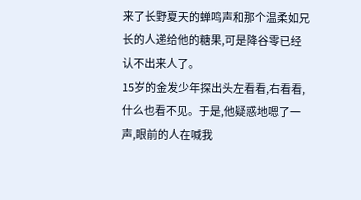来了长野夏天的蝉鸣声和那个温柔如兄长的人递给他的糖果,可是降谷零已经认不出来人了。
15岁的金发少年探出头左看看,右看看,什么也看不见。于是,他疑惑地嗯了一声,眼前的人在喊我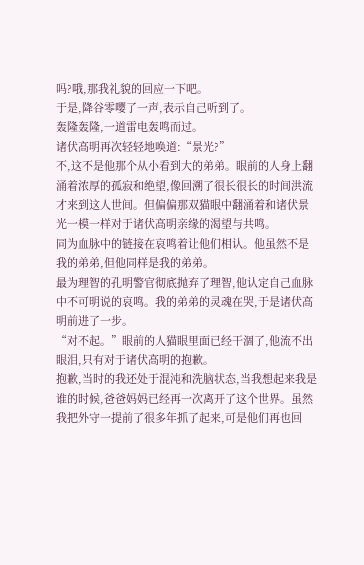吗?哦,那我礼貌的回应一下吧。
于是,降谷零嘤了一声,表示自己听到了。
轰隆轰隆,一道雷电轰鸣而过。
诸伏高明再次轻轻地唤道:“景光?”
不,这不是他那个从小看到大的弟弟。眼前的人身上翻涌着浓厚的孤寂和绝望,像回溯了很长很长的时间洪流才来到这人世间。但偏偏那双猫眼中翻涌着和诸伏景光一模一样对于诸伏高明亲缘的渴望与共鸣。
同为血脉中的链接在哀鸣着让他们相认。他虽然不是我的弟弟,但他同样是我的弟弟。
最为理智的孔明警官彻底抛弃了理智,他认定自己血脉中不可明说的哀鸣。我的弟弟的灵魂在哭,于是诸伏高明前进了一步。
“对不起。”眼前的人猫眼里面已经干涸了,他流不出眼泪,只有对于诸伏高明的抱歉。
抱歉,当时的我还处于混沌和洗脑状态,当我想起来我是谁的时候,爸爸妈妈已经再一次离开了这个世界。虽然我把外守一提前了很多年抓了起来,可是他们再也回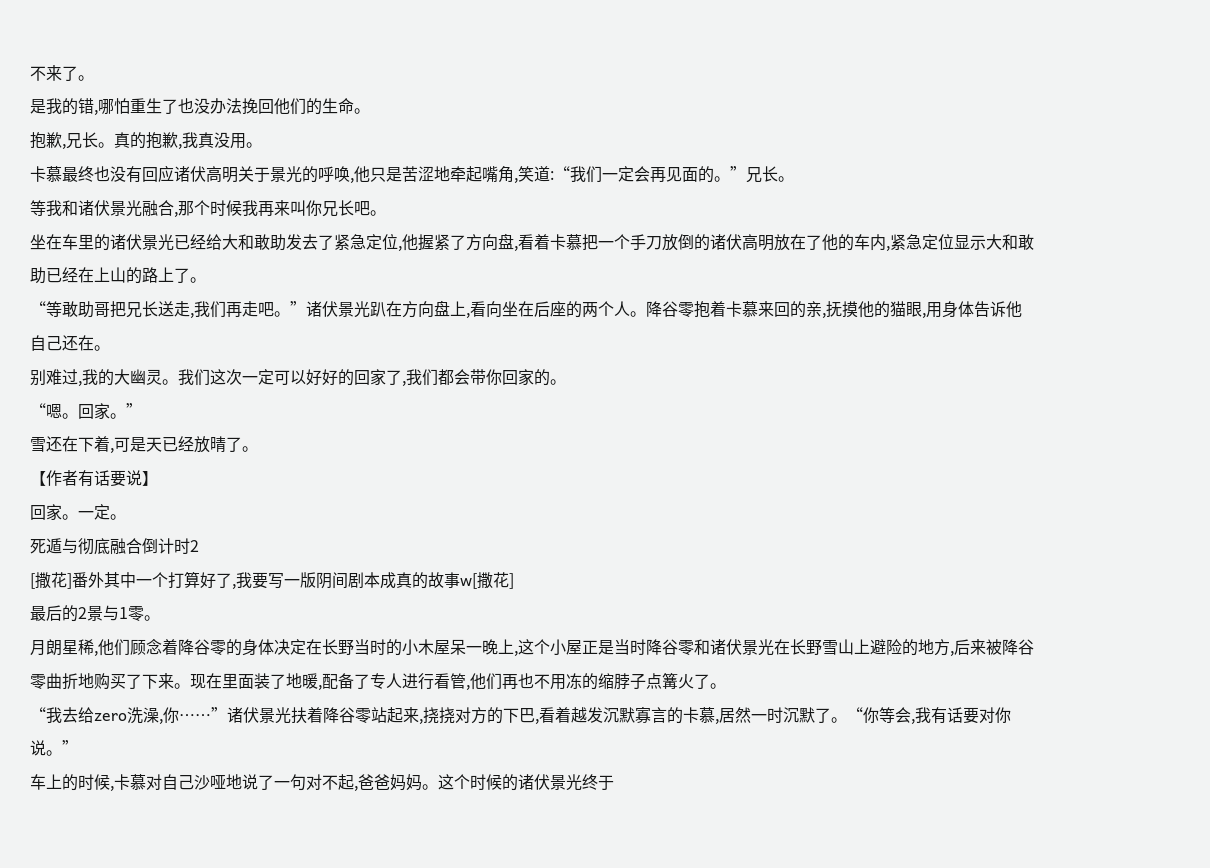不来了。
是我的错,哪怕重生了也没办法挽回他们的生命。
抱歉,兄长。真的抱歉,我真没用。
卡慕最终也没有回应诸伏高明关于景光的呼唤,他只是苦涩地牵起嘴角,笑道:“我们一定会再见面的。”兄长。
等我和诸伏景光融合,那个时候我再来叫你兄长吧。
坐在车里的诸伏景光已经给大和敢助发去了紧急定位,他握紧了方向盘,看着卡慕把一个手刀放倒的诸伏高明放在了他的车内,紧急定位显示大和敢助已经在上山的路上了。
“等敢助哥把兄长送走,我们再走吧。”诸伏景光趴在方向盘上,看向坐在后座的两个人。降谷零抱着卡慕来回的亲,抚摸他的猫眼,用身体告诉他自己还在。
别难过,我的大幽灵。我们这次一定可以好好的回家了,我们都会带你回家的。
“嗯。回家。”
雪还在下着,可是天已经放晴了。
【作者有话要说】
回家。一定。
死遁与彻底融合倒计时2
[撒花]番外其中一个打算好了,我要写一版阴间剧本成真的故事w[撒花]
最后的2景与1零。
月朗星稀,他们顾念着降谷零的身体决定在长野当时的小木屋呆一晚上,这个小屋正是当时降谷零和诸伏景光在长野雪山上避险的地方,后来被降谷零曲折地购买了下来。现在里面装了地暖,配备了专人进行看管,他们再也不用冻的缩脖子点篝火了。
“我去给zero洗澡,你……”诸伏景光扶着降谷零站起来,挠挠对方的下巴,看着越发沉默寡言的卡慕,居然一时沉默了。“你等会,我有话要对你说。”
车上的时候,卡慕对自己沙哑地说了一句对不起,爸爸妈妈。这个时候的诸伏景光终于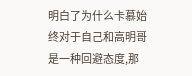明白了为什么卡慕始终对于自己和高明哥是一种回避态度,那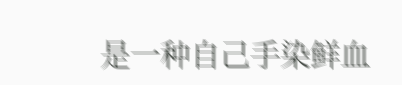是一种自己手染鲜血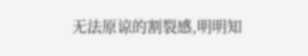无法原谅的割裂感,明明知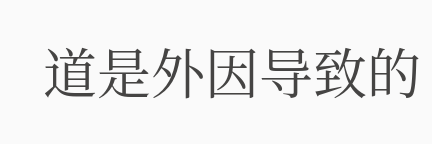道是外因导致的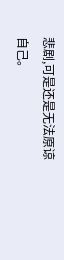悲剧,可是还是无法原谅自己。